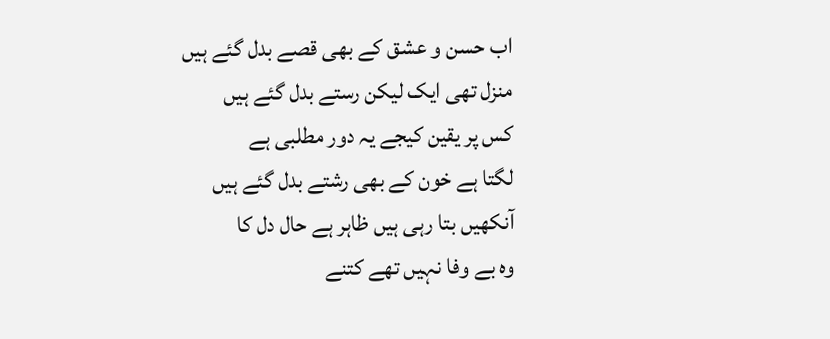اب حسن و عشق کے بھی قصے بدل گئے ہیں
منزل تھی ایک لیکن رستے بدل گئے ہیں
کس پر یقین کیجے یہ دور مطلبی ہے
لگتا ہے خون کے بھی رشتے بدل گئے ہیں
آنکھیں بتا رہی ہیں ظاہر ہے حال دل کا
وہ بے وفا نہیں تھے کتنے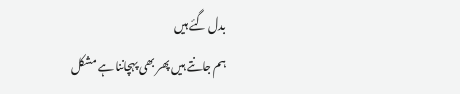بدل گئے ہیں
ہم جانتے ہیں پھر بھی پہچاننا ہے مشکل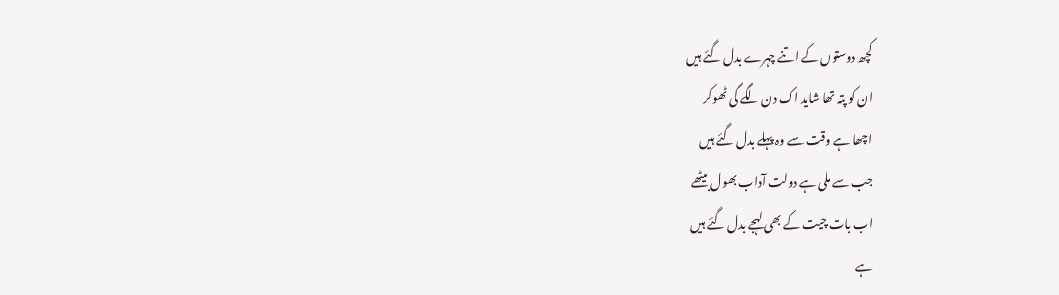کچھ دوستوں کے اتنے چہرے بدل گئے ہیں
ان کو پتہ تھا شاید اک دن لگے گی ٹھوکر
اچھا ہے وقت سے وہ پہلے بدل گئے ہیں
جب سے ملی ہے دولت آداب بھول بیٹھے
اب بات چیت کے بھی لہجے بدل گئے ہیں
ہے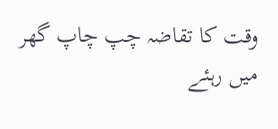وقت کا تقاضہ چپ چاپ گھر میں رہئے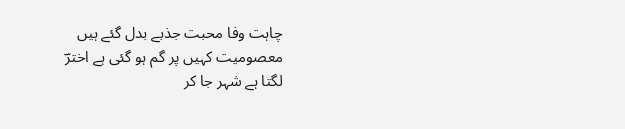چاہت وفا محبت جذبے بدل گئے ہیں
معصومیت کہیں پر گم ہو گئی ہے اخترؔ
لگتا ہے شہر جا کر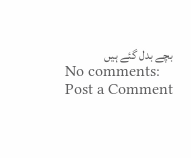بچے بدل گئے ہیں
No comments:
Post a Comment